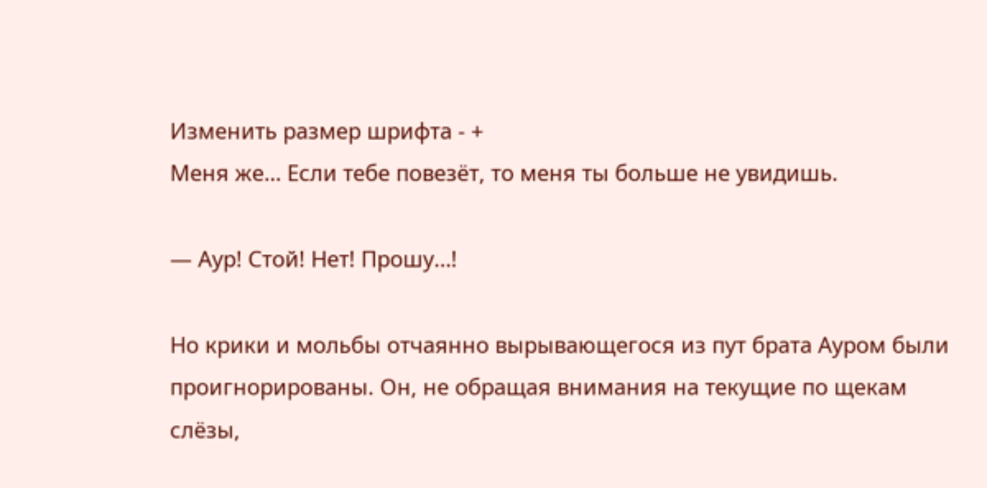Изменить размер шрифта - +
Меня же… Если тебе повезёт, то меня ты больше не увидишь.

— Аур! Стой! Нет! Прошу…!

Но крики и мольбы отчаянно вырывающегося из пут брата Ауром были проигнорированы. Он, не обращая внимания на текущие по щекам слёзы,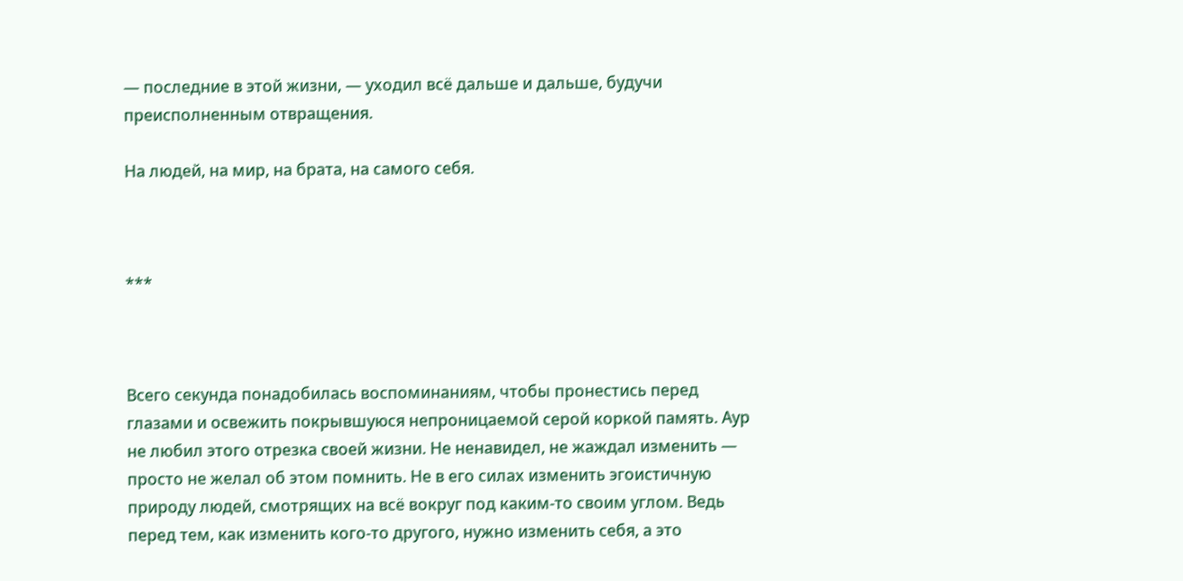— последние в этой жизни, — уходил всё дальше и дальше, будучи преисполненным отвращения.

На людей, на мир, на брата, на самого себя.



***



Всего секунда понадобилась воспоминаниям, чтобы пронестись перед глазами и освежить покрывшуюся непроницаемой серой коркой память. Аур не любил этого отрезка своей жизни. Не ненавидел, не жаждал изменить — просто не желал об этом помнить. Не в его силах изменить эгоистичную природу людей, смотрящих на всё вокруг под каким-то своим углом. Ведь перед тем, как изменить кого-то другого, нужно изменить себя, а это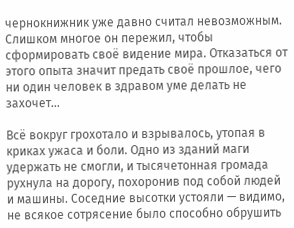чернокнижник уже давно считал невозможным. Слишком многое он пережил, чтобы сформировать своё видение мира. Отказаться от этого опыта значит предать своё прошлое, чего ни один человек в здравом уме делать не захочет…

Всё вокруг грохотало и взрывалось, утопая в криках ужаса и боли. Одно из зданий маги удержать не смогли, и тысячетонная громада рухнула на дорогу, похоронив под собой людей и машины. Соседние высотки устояли — видимо, не всякое сотрясение было способно обрушить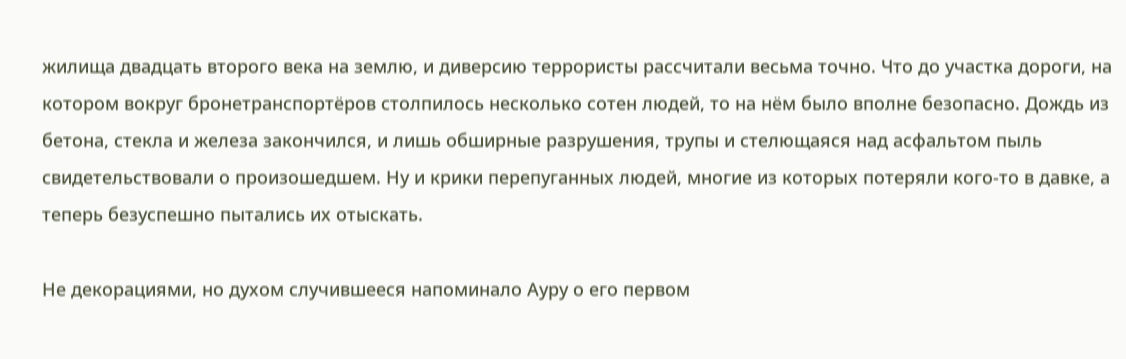жилища двадцать второго века на землю, и диверсию террористы рассчитали весьма точно. Что до участка дороги, на котором вокруг бронетранспортёров столпилось несколько сотен людей, то на нём было вполне безопасно. Дождь из бетона, стекла и железа закончился, и лишь обширные разрушения, трупы и стелющаяся над асфальтом пыль свидетельствовали о произошедшем. Ну и крики перепуганных людей, многие из которых потеряли кого-то в давке, а теперь безуспешно пытались их отыскать.

Не декорациями, но духом случившееся напоминало Ауру о его первом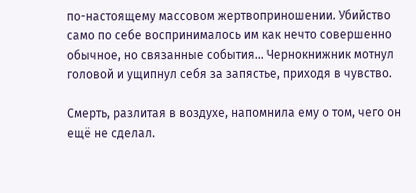по-настоящему массовом жертвоприношении. Убийство само по себе воспринималось им как нечто совершенно обычное, но связанные события… Чернокнижник мотнул головой и ущипнул себя за запястье, приходя в чувство.

Смерть, разлитая в воздухе, напомнила ему о том, чего он ещё не сделал.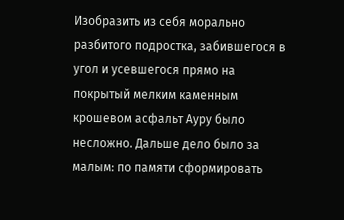Изобразить из себя морально разбитого подростка, забившегося в угол и усевшегося прямо на покрытый мелким каменным крошевом асфальт Ауру было несложно. Дальше дело было за малым: по памяти сформировать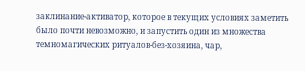заклинание-активатор, которое в текущих условиях заметить было почти невозможно, и запустить один из множества темномагических ритуалов-без-хозяина, чар,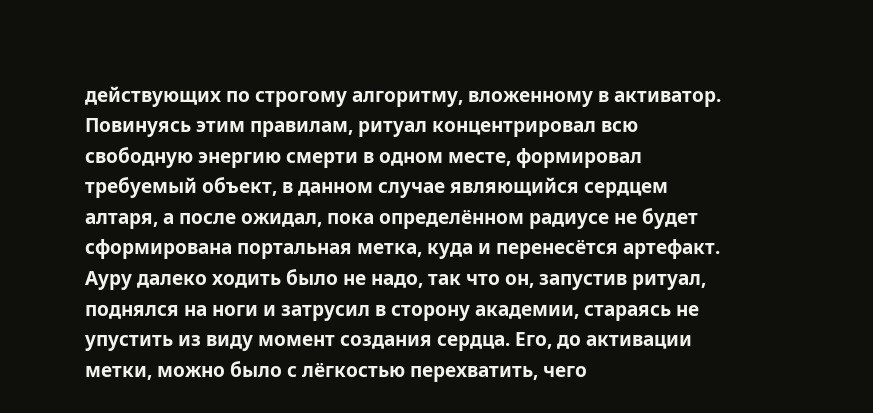действующих по строгому алгоритму, вложенному в активатор. Повинуясь этим правилам, ритуал концентрировал всю свободную энергию смерти в одном месте, формировал требуемый объект, в данном случае являющийся сердцем алтаря, а после ожидал, пока определённом радиусе не будет сформирована портальная метка, куда и перенесётся артефакт. Ауру далеко ходить было не надо, так что он, запустив ритуал, поднялся на ноги и затрусил в сторону академии, стараясь не упустить из виду момент создания сердца. Его, до активации метки, можно было с лёгкостью перехватить, чего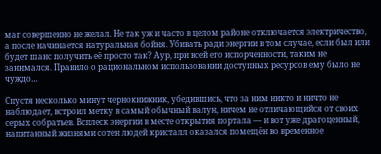маг совершенно не желал. Не так уж и часто в целом районе отключается электричество, а после начинается натуральная бойня. Убивать ради энергии в том случае, если был или будет шанс получить её просто так? Аур, при всей его испорченности, таким не занимался. Правило о рациональном использовании доступных ресурсов ему было не чуждо…

Спустя несколько минут чернокнижник, убедившись, что за ним никто и ничто не наблюдает, встроил метку в самый обычный валун, ничем не отличающийся от своих серых собратьев. Всплеск энергии в месте открытия портала — и вот уже драгоценный, напитанный жизнями сотен людей кристалл оказался помещён во временное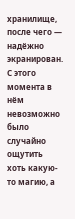хранилище, после чего — надёжно экранирован. С этого момента в нём невозможно было случайно ощутить хоть какую-то магию, а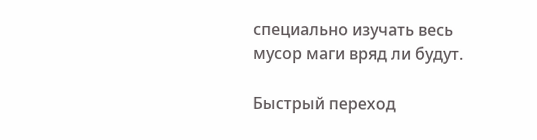специально изучать весь мусор маги вряд ли будут.

Быстрый переход